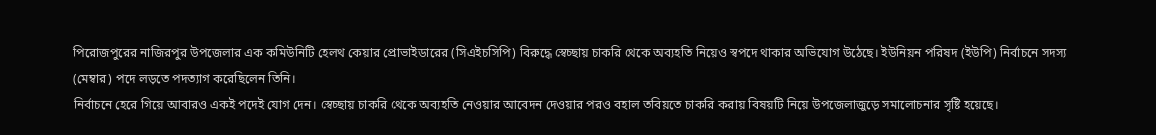পিরোজপুরের নাজিরপুর উপজেলার এক কমিউনিটি হেলথ কেয়ার প্রোভাইডারের (সিএইচসিপি) বিরুদ্ধে স্বেচ্ছায় চাকরি থেকে অব্যহতি নিয়েও স্বপদে থাকার অভিযোগ উঠেছে। ইউনিয়ন পরিষদ (ইউপি) নির্বাচনে সদস্য (মেম্বার) পদে লড়তে পদত্যাগ করেছিলেন তিনি।
নির্বাচনে হেরে গিয়ে আবারও একই পদেই যোগ দেন। স্বেচ্ছায় চাকরি থেকে অব্যহতি নেওয়ার আবেদন দেওয়ার পরও বহাল তবিয়তে চাকরি করায় বিষয়টি নিয়ে উপজেলাজুড়ে সমালোচনার সৃষ্টি হয়েছে।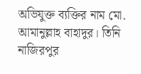অভিযুক্ত ব্যক্তির নাম মো. আমানুল্লাহ বাহাদুর। তিনি নাজিরপুর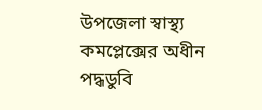উপজেলা স্বাস্থ্য কমপ্লেক্সের অধীন পদ্ধডুবি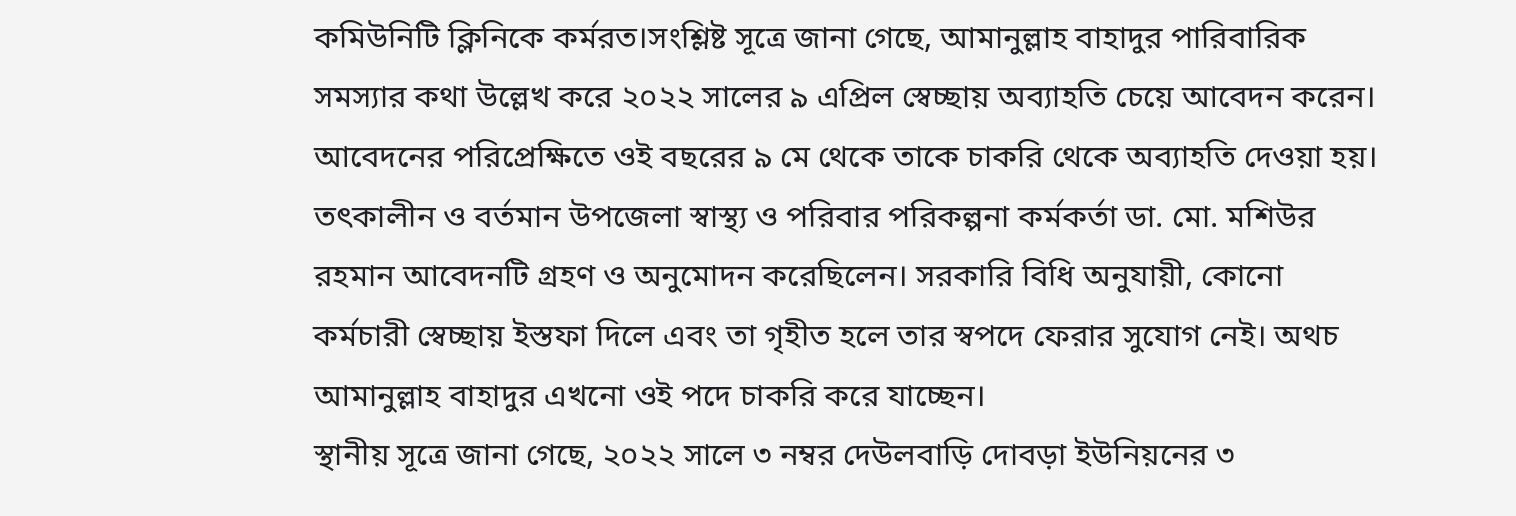কমিউনিটি ক্লিনিকে কর্মরত।সংশ্লিষ্ট সূত্রে জানা গেছে, আমানুল্লাহ বাহাদুর পারিবারিক সমস্যার কথা উল্লেখ করে ২০২২ সালের ৯ এপ্রিল স্বেচ্ছায় অব্যাহতি চেয়ে আবেদন করেন। আবেদনের পরিপ্রেক্ষিতে ওই বছরের ৯ মে থেকে তাকে চাকরি থেকে অব্যাহতি দেওয়া হয়।
তৎকালীন ও বর্তমান উপজেলা স্বাস্থ্য ও পরিবার পরিকল্পনা কর্মকর্তা ডা. মো. মশিউর রহমান আবেদনটি গ্রহণ ও অনুমোদন করেছিলেন। সরকারি বিধি অনুযায়ী, কোনো কর্মচারী স্বেচ্ছায় ইস্তফা দিলে এবং তা গৃহীত হলে তার স্বপদে ফেরার সুযোগ নেই। অথচ আমানুল্লাহ বাহাদুর এখনো ওই পদে চাকরি করে যাচ্ছেন।
স্থানীয় সূত্রে জানা গেছে, ২০২২ সালে ৩ নম্বর দেউলবাড়ি দোবড়া ইউনিয়নের ৩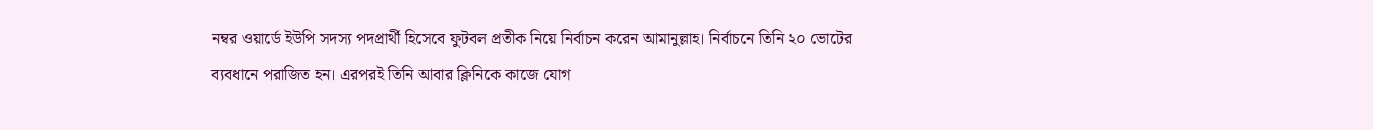নম্বর ওয়ার্ডে ইউপি সদস্য পদপ্রার্থী হিসেবে ফুটবল প্রতীক নিয়ে নির্বাচন করেন আমানুল্লাহ। নির্বাচনে তিনি ২০ ভোটের ব্যবধানে পরাজিত হন। এরপরই তিনি আবার ক্লিনিকে কাজে যোগ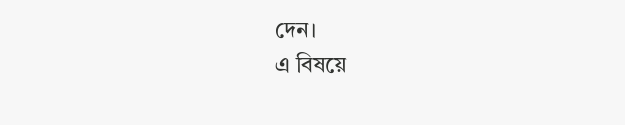দেন।
এ বিষয়ে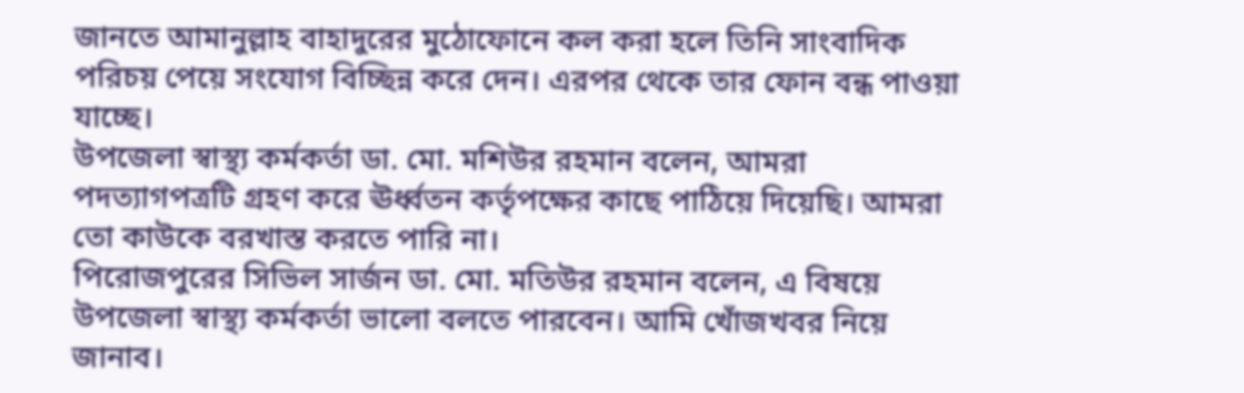জানতে আমানুল্লাহ বাহাদুরের মুঠোফোনে কল করা হলে তিনি সাংবাদিক পরিচয় পেয়ে সংযোগ বিচ্ছিন্ন করে দেন। এরপর থেকে তার ফোন বন্ধ পাওয়া যাচ্ছে।
উপজেলা স্বাস্থ্য কর্মকর্তা ডা. মো. মশিউর রহমান বলেন, আমরা পদত্যাগপত্রটি গ্রহণ করে ঊর্ধ্বতন কর্তৃপক্ষের কাছে পাঠিয়ে দিয়েছি। আমরা তো কাউকে বরখাস্ত করতে পারি না।
পিরোজপুরের সিভিল সার্জন ডা. মো. মতিউর রহমান বলেন, এ বিষয়ে উপজেলা স্বাস্থ্য কর্মকর্তা ভালো বলতে পারবেন। আমি খোঁজখবর নিয়ে জানাব।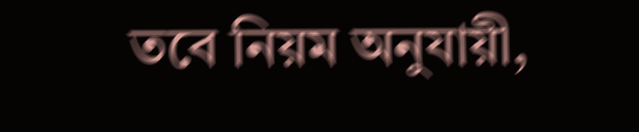তবে নিয়ম অনুযায়ী,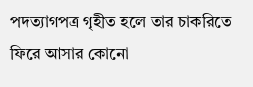পদত্যাগপত্র গৃহীত হলে তার চাকরিতে ফিরে আসার কোনো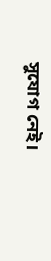সুযোগ নেই।